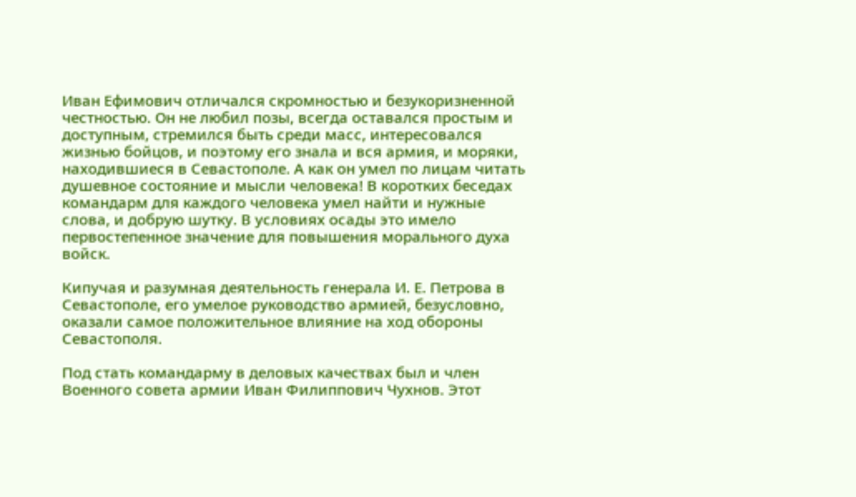Иван Ефимович отличался скромностью и безукоризненной честностью. Он не любил позы, всегда оставался простым и доступным, стремился быть среди масс, интересовался жизнью бойцов, и поэтому его знала и вся армия, и моряки, находившиеся в Севастополе. А как он умел по лицам читать душевное состояние и мысли человека! В коротких беседах командарм для каждого человека умел найти и нужные слова, и добрую шутку. В условиях осады это имело первостепенное значение для повышения морального духа войск.

Кипучая и разумная деятельность генерала И. Е. Петрова в Севастополе, его умелое руководство армией, безусловно, оказали самое положительное влияние на ход обороны Севастополя.

Под стать командарму в деловых качествах был и член Военного совета армии Иван Филиппович Чухнов. Этот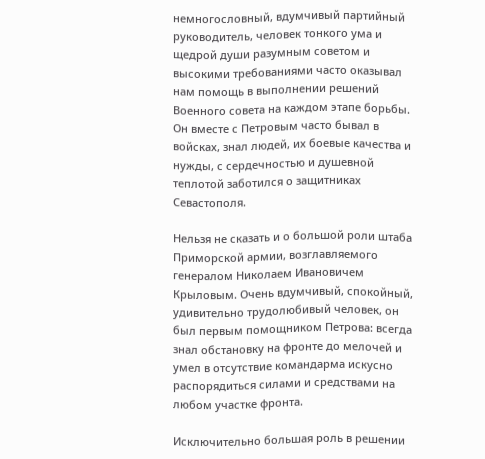немногословный, вдумчивый партийный руководитель, человек тонкого ума и щедрой души разумным советом и высокими требованиями часто оказывал нам помощь в выполнении решений Военного совета на каждом этапе борьбы. Он вместе с Петровым часто бывал в войсках, знал людей, их боевые качества и нужды, с сердечностью и душевной теплотой заботился о защитниках Севастополя.

Нельзя не сказать и о большой роли штаба Приморской армии, возглавляемого генералом Николаем Ивановичем Крыловым. Очень вдумчивый, спокойный, удивительно трудолюбивый человек, он был первым помощником Петрова: всегда знал обстановку на фронте до мелочей и умел в отсутствие командарма искусно распорядиться силами и средствами на любом участке фронта.

Исключительно большая роль в решении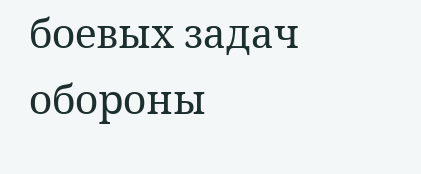боевых задач обороны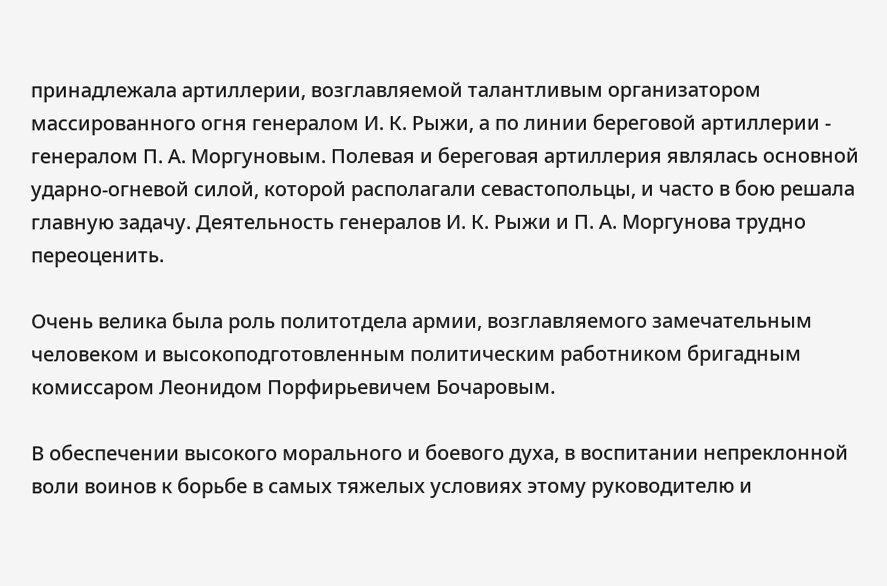принадлежала артиллерии, возглавляемой талантливым организатором массированного огня генералом И. К. Рыжи, а по линии береговой артиллерии - генералом П. А. Моргуновым. Полевая и береговая артиллерия являлась основной ударно-огневой силой, которой располагали севастопольцы, и часто в бою решала главную задачу. Деятельность генералов И. К. Рыжи и П. А. Моргунова трудно переоценить.

Очень велика была роль политотдела армии, возглавляемого замечательным человеком и высокоподготовленным политическим работником бригадным комиссаром Леонидом Порфирьевичем Бочаровым.

В обеспечении высокого морального и боевого духа, в воспитании непреклонной воли воинов к борьбе в самых тяжелых условиях этому руководителю и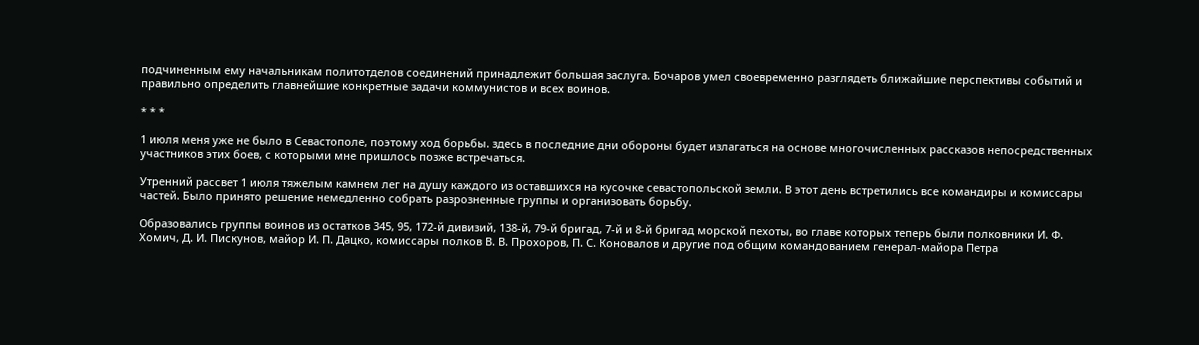подчиненным ему начальникам политотделов соединений принадлежит большая заслуга. Бочаров умел своевременно разглядеть ближайшие перспективы событий и правильно определить главнейшие конкретные задачи коммунистов и всех воинов.

* * *

1 июля меня уже не было в Севастополе, поэтому ход борьбы. здесь в последние дни обороны будет излагаться на основе многочисленных рассказов непосредственных участников этих боев, с которыми мне пришлось позже встречаться.

Утренний рассвет 1 июля тяжелым камнем лег на душу каждого из оставшихся на кусочке севастопольской земли. В этот день встретились все командиры и комиссары частей. Было принято решение немедленно собрать разрозненные группы и организовать борьбу.

Образовались группы воинов из остатков 345, 95, 172-й дивизий, 138-й, 79-й бригад, 7-й и 8-й бригад морской пехоты, во главе которых теперь были полковники И. Ф. Хомич, Д. И. Пискунов, майор И. П. Дацко, комиссары полков В. В. Прохоров, П. С. Коновалов и другие под общим командованием генерал-майора Петра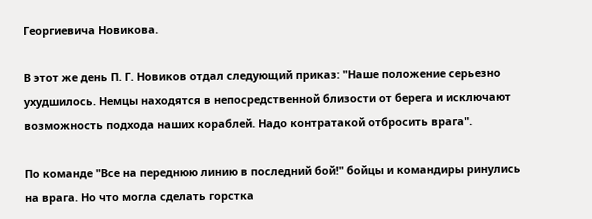Георгиевича Новикова.

В этот же день П. Г. Новиков отдал следующий приказ: "Наше положение серьезно ухудшилось. Немцы находятся в непосредственной близости от берега и исключают возможность подхода наших кораблей. Надо контратакой отбросить врага".

По команде "Все на переднюю линию в последний бой!" бойцы и командиры ринулись на врага. Но что могла сделать горстка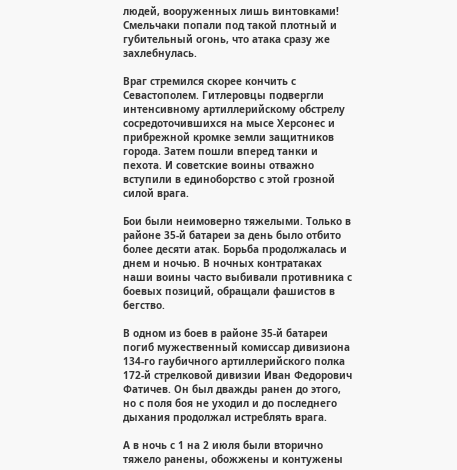людей, вооруженных лишь винтовками! Смельчаки попали под такой плотный и губительный огонь, что атака сразу же захлебнулась.

Враг стремился скорее кончить с Севастополем. Гитлеровцы подвергли интенсивному артиллерийскому обстрелу сосредоточившихся на мысе Херсонес и прибрежной кромке земли защитников города. Затем пошли вперед танки и пехота. И советские воины отважно вступили в единоборство с этой грозной силой врага.

Бои были неимоверно тяжелыми. Только в районе 35-й батареи за день было отбито более десяти атак. Борьба продолжалась и днем и ночью. В ночных контратаках наши воины часто выбивали противника с боевых позиций, обращали фашистов в бегство.

В одном из боев в районе 35-й батареи погиб мужественный комиссар дивизиона 134-го гаубичного артиллерийского полка 172-й стрелковой дивизии Иван Федорович Фатичев. Он был дважды ранен до этого, но с поля боя не уходил и до последнего дыхания продолжал истреблять врага.

А в ночь с 1 на 2 июля были вторично тяжело ранены, обожжены и контужены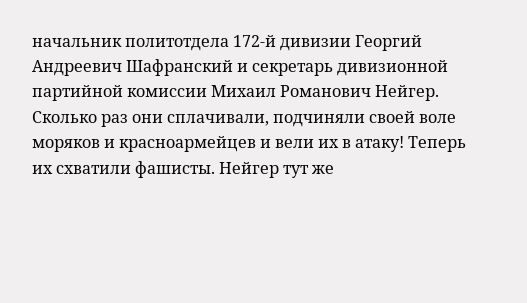начальник политотдела 172-й дивизии Георгий Андреевич Шафранский и секретарь дивизионной партийной комиссии Михаил Романович Нейгер. Сколько раз они сплачивали, подчиняли своей воле моряков и красноармейцев и вели их в атаку! Теперь их схватили фашисты. Нейгер тут же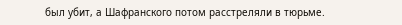был убит, а Шафранского потом расстреляли в тюрьме.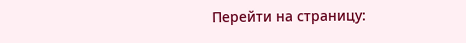Перейти на страницу: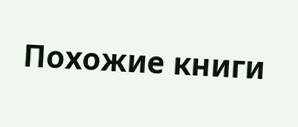Похожие книги